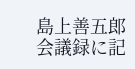島上善五郎
会議録に記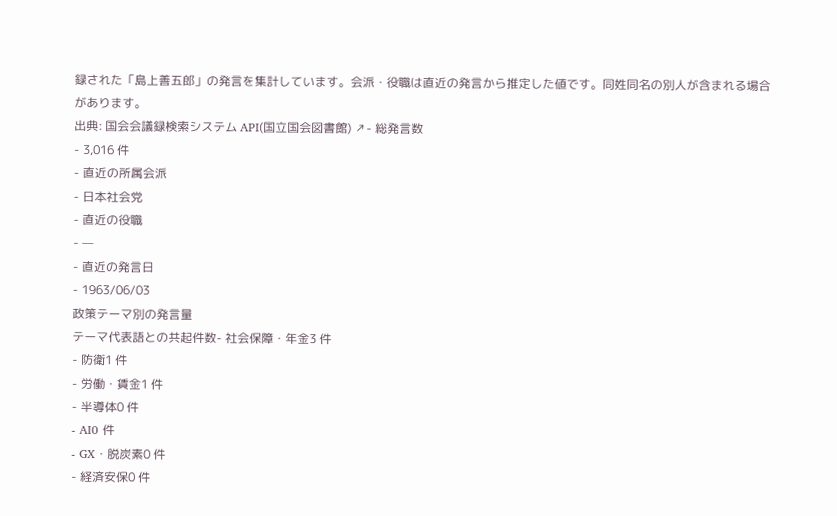録された「島上善五郎」の発言を集計しています。会派・役職は直近の発言から推定した値です。同姓同名の別人が含まれる場合があります。
出典: 国会会議録検索システム API(国立国会図書館) ↗- 総発言数
- 3,016 件
- 直近の所属会派
- 日本社会党
- 直近の役職
- —
- 直近の発言日
- 1963/06/03
政策テーマ別の発言量
テーマ代表語との共起件数- 社会保障・年金3 件
- 防衛1 件
- 労働・賃金1 件
- 半導体0 件
- AI0 件
- GX・脱炭素0 件
- 経済安保0 件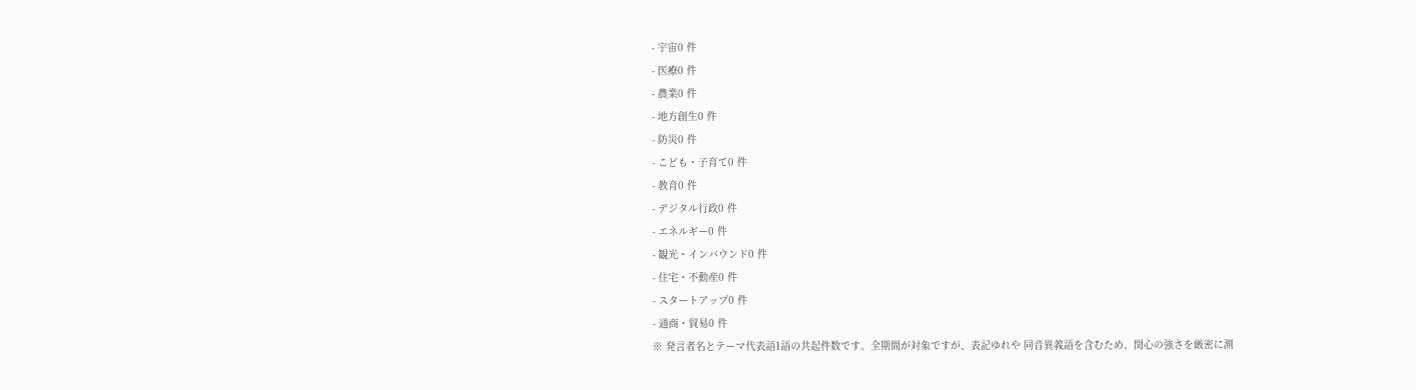- 宇宙0 件
- 医療0 件
- 農業0 件
- 地方創生0 件
- 防災0 件
- こども・子育て0 件
- 教育0 件
- デジタル行政0 件
- エネルギー0 件
- 観光・インバウンド0 件
- 住宅・不動産0 件
- スタートアップ0 件
- 通商・貿易0 件
※ 発言者名とテーマ代表語1語の共起件数です。全期間が対象ですが、表記ゆれや 同音異義語を含むため、関心の強さを厳密に測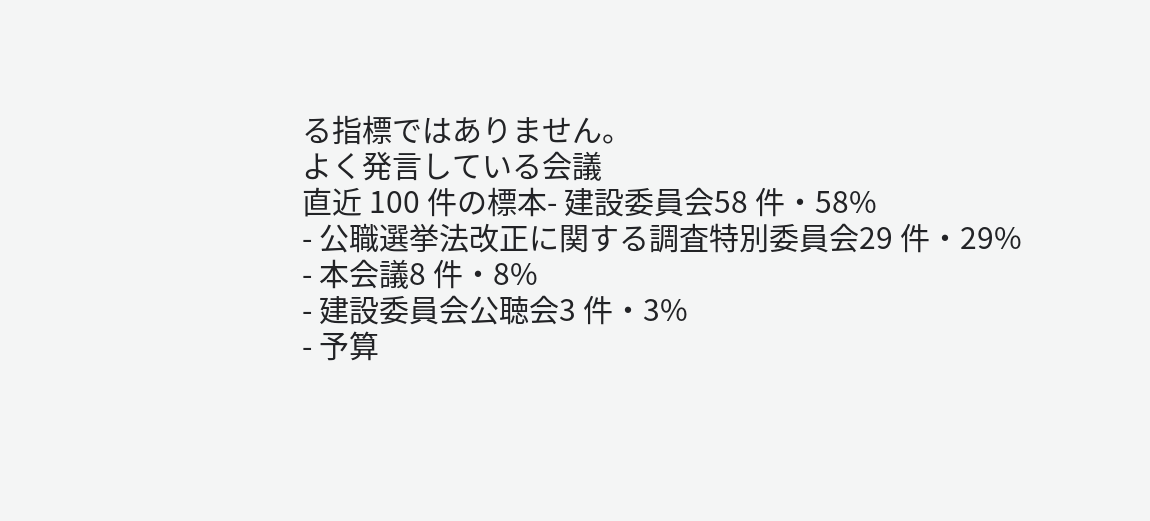る指標ではありません。
よく発言している会議
直近 100 件の標本- 建設委員会58 件・58%
- 公職選挙法改正に関する調査特別委員会29 件・29%
- 本会議8 件・8%
- 建設委員会公聴会3 件・3%
- 予算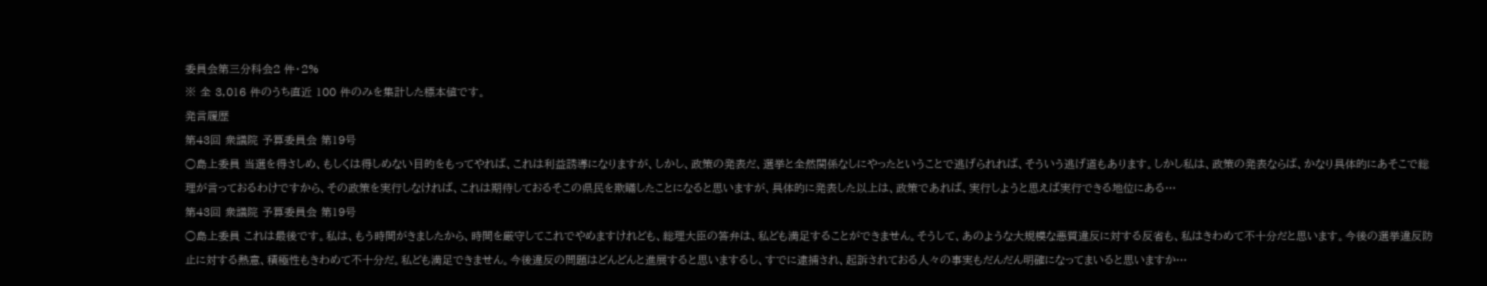委員会第三分科会2 件・2%
※ 全 3,016 件のうち直近 100 件のみを集計した標本値です。
発言履歴
第43回 衆議院 予算委員会 第19号
○島上委員 当選を得さしめ、もしくは得しめない目的をもってやれば、これは利益誘導になりますが、しかし、政策の発表だ、選挙と全然関係なしにやったということで逃げられれば、そういう逃げ道もあります。しかし私は、政策の発表ならば、かなり具体的にあそこで総理が言っておるわけですから、その政策を実行しなければ、これは期待しておるそこの県民を欺瞞したことになると思いますが、具体的に発表した以上は、政策であれば、実行しようと思えば実行できる地位にある…
第43回 衆議院 予算委員会 第19号
○島上委員 これは最後です。私は、もう時間がきましたから、時間を厳守してこれでやめますけれども、総理大臣の答弁は、私ども満足することができません。そうして、あのような大規模な悪質違反に対する反省も、私はきわめて不十分だと思います。今後の選挙違反防止に対する熱意、積極性もきわめて不十分だ。私ども満足できません。今後違反の問題はどんどんと進展すると思いまするし、すでに逮捕され、起訴されておる人々の事実もだんだん明確になってまいると思いますか…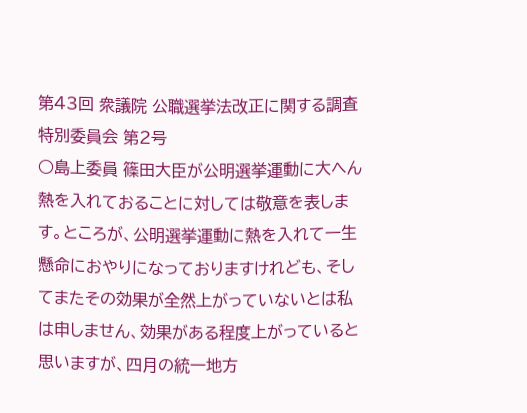第43回 衆議院 公職選挙法改正に関する調査特別委員会 第2号
○島上委員 篠田大臣が公明選挙運動に大へん熱を入れておることに対しては敬意を表します。ところが、公明選挙運動に熱を入れて一生懸命におやりになっておりますけれども、そしてまたその効果が全然上がっていないとは私は申しません、効果がある程度上がっていると思いますが、四月の統一地方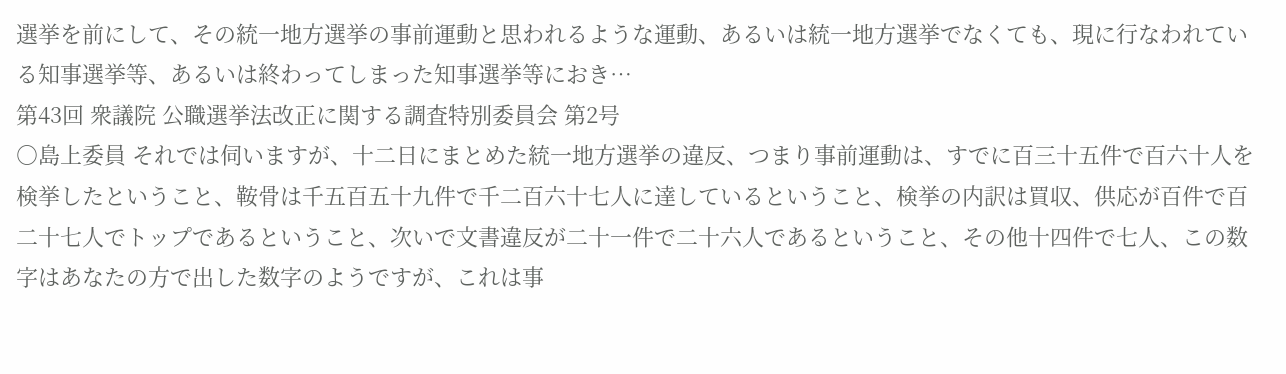選挙を前にして、その統一地方選挙の事前運動と思われるような運動、あるいは統一地方選挙でなくても、現に行なわれている知事選挙等、あるいは終わってしまった知事選挙等におき…
第43回 衆議院 公職選挙法改正に関する調査特別委員会 第2号
○島上委員 それでは伺いますが、十二日にまとめた統一地方選挙の違反、つまり事前運動は、すでに百三十五件で百六十人を検挙したということ、鞍骨は千五百五十九件で千二百六十七人に達しているということ、検挙の内訳は買収、供応が百件で百二十七人でトップであるということ、次いで文書違反が二十一件で二十六人であるということ、その他十四件で七人、この数字はあなたの方で出した数字のようですが、これは事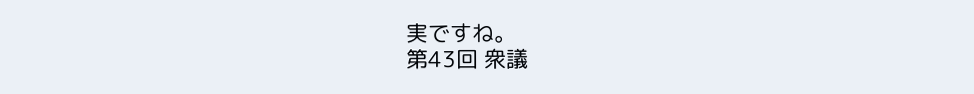実ですね。
第43回 衆議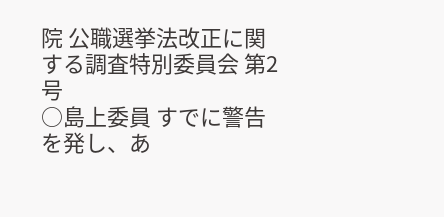院 公職選挙法改正に関する調査特別委員会 第2号
○島上委員 すでに警告を発し、あ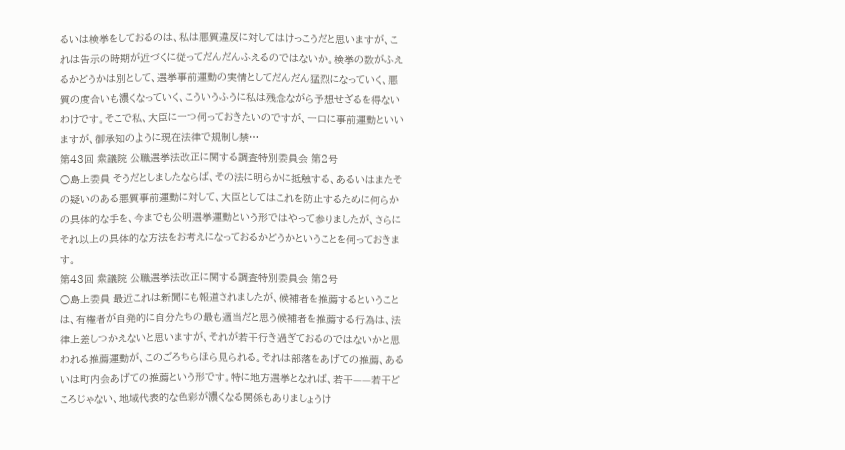るいは検挙をしておるのは、私は悪質違反に対してはけっこうだと思いますが、これは告示の時期が近づくに従ってだんだんふえるのではないか。検挙の数がふえるかどうかは別として、選挙事前運動の実情としてだんだん猛烈になっていく、悪質の度合いも濃くなっていく、こういうふうに私は残念ながら予想せざるを得ないわけです。そこで私、大臣に一つ伺っておきたいのですが、一口に事前運動といいますが、御承知のように現在法律で規制し禁…
第43回 衆議院 公職選挙法改正に関する調査特別委員会 第2号
○島上委員 そうだとしましたならば、その法に明らかに抵触する、あるいはまたその疑いのある悪質事前運動に対して、大臣としてはこれを防止するために何らかの具体的な手を、今までも公明選挙運動という形ではやって参りましたが、さらにそれ以上の具体的な方法をお考えになっておるかどうかということを伺っておきます。
第43回 衆議院 公職選挙法改正に関する調査特別委員会 第2号
○島上委員 最近これは新聞にも報道されましたが、候補者を推薦するということは、有権者が自発的に自分たちの最も適当だと思う候補者を推薦する行為は、法律上差しつかえないと思いますが、それが若干行き過ぎておるのではないかと思われる推薦運動が、このごろちらほら見られる。それは部落をあげての推薦、あるいは町内会あげての推薦という形です。特に地方選挙となれば、若干——若干どころじゃない、地域代表的な色彩が濃くなる関係もありましょうけ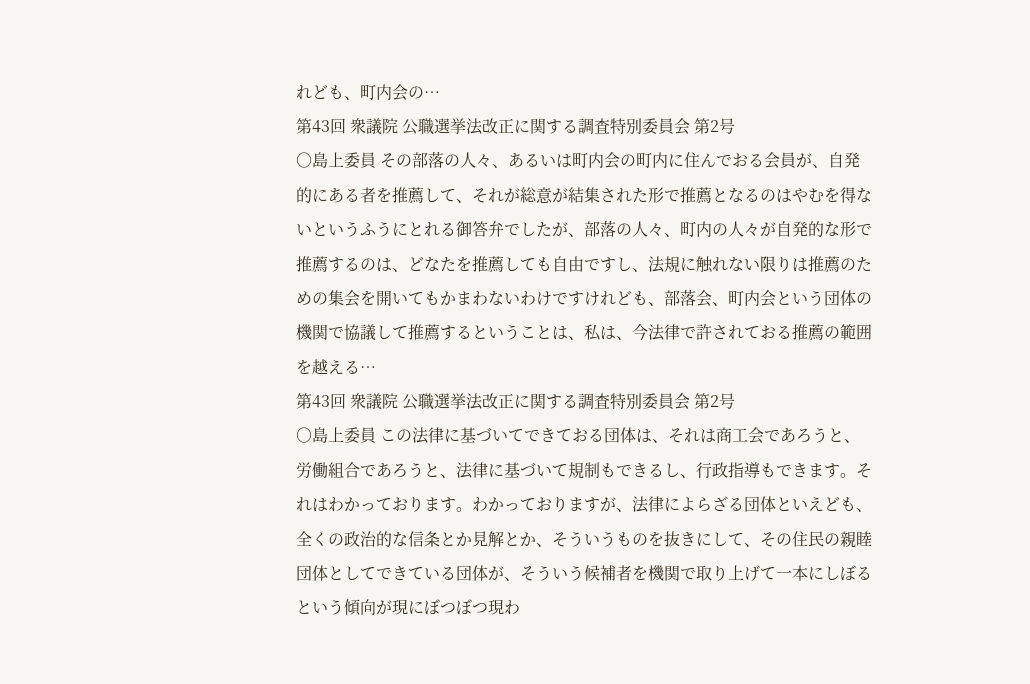れども、町内会の…
第43回 衆議院 公職選挙法改正に関する調査特別委員会 第2号
○島上委員 その部落の人々、あるいは町内会の町内に住んでおる会員が、自発的にある者を推薦して、それが総意が結集された形で推薦となるのはやむを得ないというふうにとれる御答弁でしたが、部落の人々、町内の人々が自発的な形で推薦するのは、どなたを推薦しても自由ですし、法規に触れない限りは推薦のための集会を開いてもかまわないわけですけれども、部落会、町内会という団体の機関で協議して推薦するということは、私は、今法律で許されておる推薦の範囲を越える…
第43回 衆議院 公職選挙法改正に関する調査特別委員会 第2号
○島上委員 この法律に基づいてできておる団体は、それは商工会であろうと、労働組合であろうと、法律に基づいて規制もできるし、行政指導もできます。それはわかっております。わかっておりますが、法律によらざる団体といえども、全くの政治的な信条とか見解とか、そういうものを抜きにして、その住民の親睦団体としてできている団体が、そういう候補者を機関で取り上げて一本にしぼるという傾向が現にぼつぼつ現わ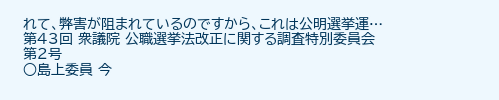れて、弊害が阻まれているのですから、これは公明選挙運…
第43回 衆議院 公職選挙法改正に関する調査特別委員会 第2号
○島上委員 今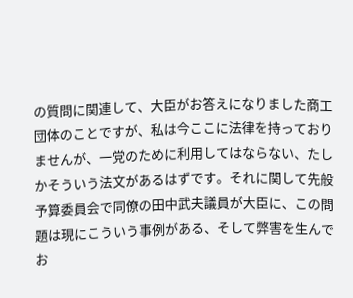の質問に関連して、大臣がお答えになりました商工団体のことですが、私は今ここに法律を持っておりませんが、一党のために利用してはならない、たしかそういう法文があるはずです。それに関して先般予算委員会で同僚の田中武夫議員が大臣に、この問題は現にこういう事例がある、そして弊害を生んでお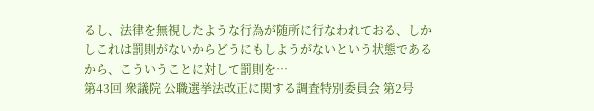るし、法律を無視したような行為が随所に行なわれておる、しかしこれは罰則がないからどうにもしようがないという状態であるから、こういうことに対して罰則を…
第43回 衆議院 公職選挙法改正に関する調査特別委員会 第2号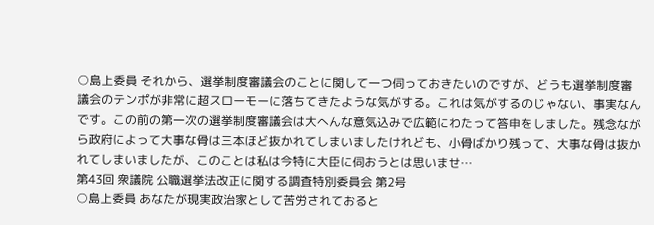○島上委員 それから、選挙制度審議会のことに関して一つ伺っておきたいのですが、どうも選挙制度審議会のテンポが非常に超スローモーに落ちてきたような気がする。これは気がするのじゃない、事実なんです。この前の第一次の選挙制度審議会は大へんな意気込みで広範にわたって答申をしました。残念ながら政府によって大事な骨は三本ほど抜かれてしまいましたけれども、小骨ばかり残って、大事な骨は抜かれてしまいましたが、このことは私は今特に大臣に伺おうとは思いませ…
第43回 衆議院 公職選挙法改正に関する調査特別委員会 第2号
○島上委員 あなたが現実政治家として苦労されておると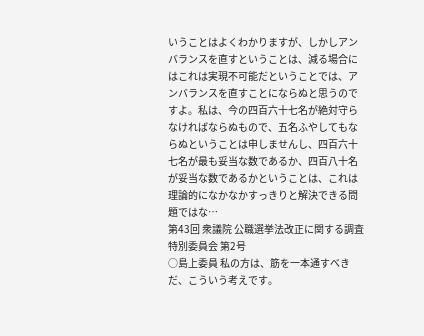いうことはよくわかりますが、しかしアンバランスを直すということは、減る場合にはこれは実現不可能だということでは、アンバランスを直すことにならぬと思うのですよ。私は、今の四百六十七名が絶対守らなければならぬもので、五名ふやしてもならぬということは申しませんし、四百六十七名が最も妥当な数であるか、四百八十名が妥当な数であるかということは、これは理論的になかなかすっきりと解決できる問題ではな…
第43回 衆議院 公職選挙法改正に関する調査特別委員会 第2号
○島上委員 私の方は、筋を一本通すべきだ、こういう考えです。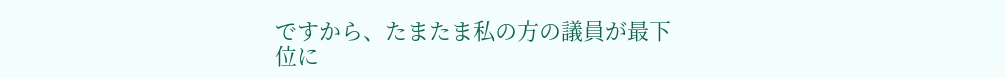ですから、たまたま私の方の議員が最下位に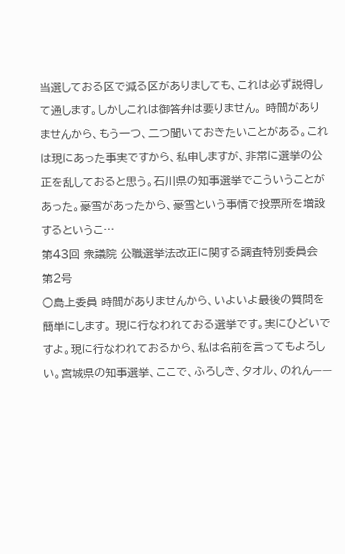当選しておる区で減る区がありましても、これは必ず説得して通します。しかしこれは御答弁は要りません。 時間がありませんから、もう一つ、二つ聞いておきたいことがある。これは現にあった事実ですから、私申しますが、非常に選挙の公正を乱しておると思う。石川県の知事選挙でこういうことがあった。豪雪があったから、豪雪という事情で投票所を増設するというこ…
第43回 衆議院 公職選挙法改正に関する調査特別委員会 第2号
○島上委員 時間がありませんから、いよいよ最後の質問を簡単にします。 現に行なわれておる選挙です。実にひどいですよ。現に行なわれておるから、私は名前を言ってもよろしい。宮城県の知事選挙、ここで、ふろしき、タオル、のれん——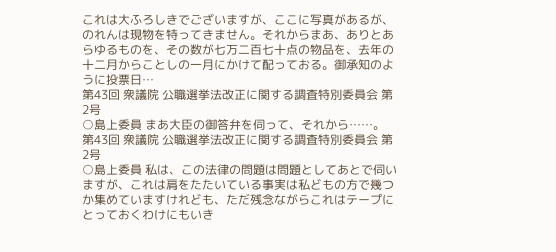これは大ふろしきでございますが、ここに写真があるが、のれんは現物を特ってきません。それからまあ、ありとあらゆるものを、その数が七万二百七十点の物品を、去年の十二月からことしの一月にかけて配っておる。御承知のように投票日…
第43回 衆議院 公職選挙法改正に関する調査特別委員会 第2号
○島上委員 まあ大臣の御答弁を伺って、それから……。
第43回 衆議院 公職選挙法改正に関する調査特別委員会 第2号
○島上委員 私は、この法律の問題は問題としてあとで伺いますが、これは肩をたたいている事実は私どもの方で幾つか集めていますけれども、ただ残念ながらこれはテープにとっておくわけにもいき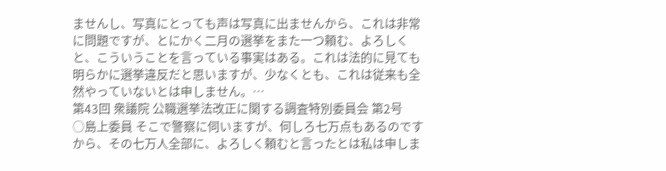ませんし、写真にとっても声は写真に出ませんから、これは非常に問題ですが、とにかく二月の選挙をまた一つ頼む、よろしくと、こういうことを言っている事実はある。これは法的に見ても明らかに選挙違反だと思いますが、少なくとも、これは従来も全然やっていないとは申しません。…
第43回 衆議院 公職選挙法改正に関する調査特別委員会 第2号
○島上委員 そこで警察に伺いますが、何しろ七万点もあるのですから、その七万人全部に、よろしく頼むと言ったとは私は申しま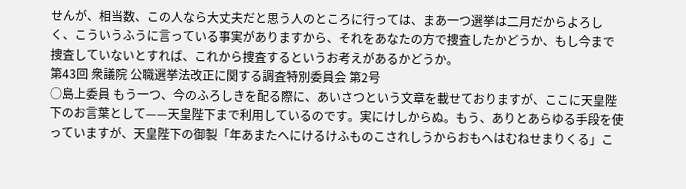せんが、相当数、この人なら大丈夫だと思う人のところに行っては、まあ一つ選挙は二月だからよろしく、こういうふうに言っている事実がありますから、それをあなたの方で捜査したかどうか、もし今まで捜査していないとすれば、これから捜査するというお考えがあるかどうか。
第43回 衆議院 公職選挙法改正に関する調査特別委員会 第2号
○島上委員 もう一つ、今のふろしきを配る際に、あいさつという文章を載せておりますが、ここに天皇陛下のお言葉として——天皇陛下まで利用しているのです。実にけしからぬ。もう、ありとあらゆる手段を使っていますが、天皇陛下の御製「年あまたへにけるけふものこされしうからおもへはむねせまりくる」こ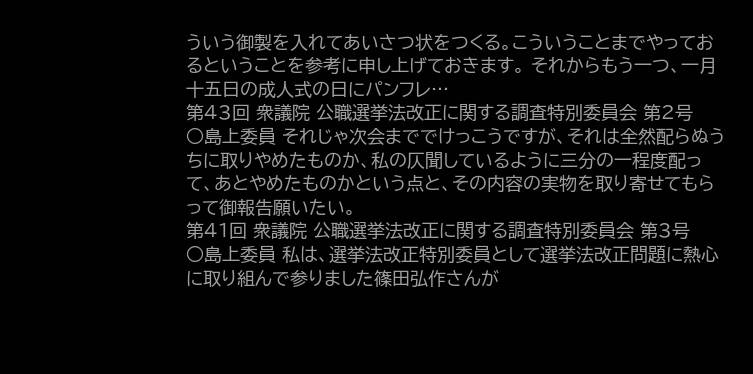ういう御製を入れてあいさつ状をつくる。こういうことまでやっておるということを参考に申し上げておきます。 それからもう一つ、一月十五日の成人式の日にパンフレ…
第43回 衆議院 公職選挙法改正に関する調査特別委員会 第2号
○島上委員 それじゃ次会まででけっこうですが、それは全然配らぬうちに取りやめたものか、私の仄聞しているように三分の一程度配って、あとやめたものかという点と、その内容の実物を取り寄せてもらって御報告願いたい。
第41回 衆議院 公職選挙法改正に関する調査特別委員会 第3号
○島上委員 私は、選挙法改正特別委員として選挙法改正問題に熱心に取り組んで参りました篠田弘作さんが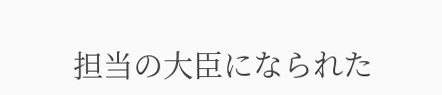担当の大臣になられた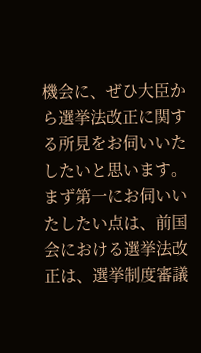機会に、ぜひ大臣から選挙法改正に関する所見をお伺いいたしたいと思います。 まず第一にお伺いいたしたい点は、前国会における選挙法改正は、選挙制度審議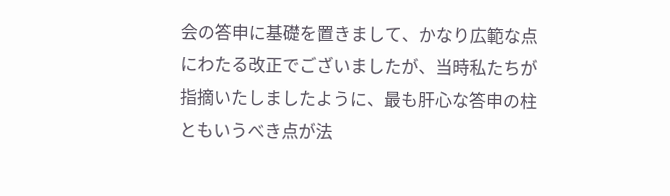会の答申に基礎を置きまして、かなり広範な点にわたる改正でございましたが、当時私たちが指摘いたしましたように、最も肝心な答申の柱ともいうべき点が法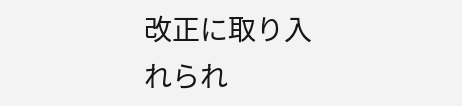改正に取り入れられ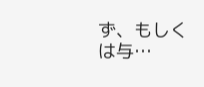ず、もしくは与…